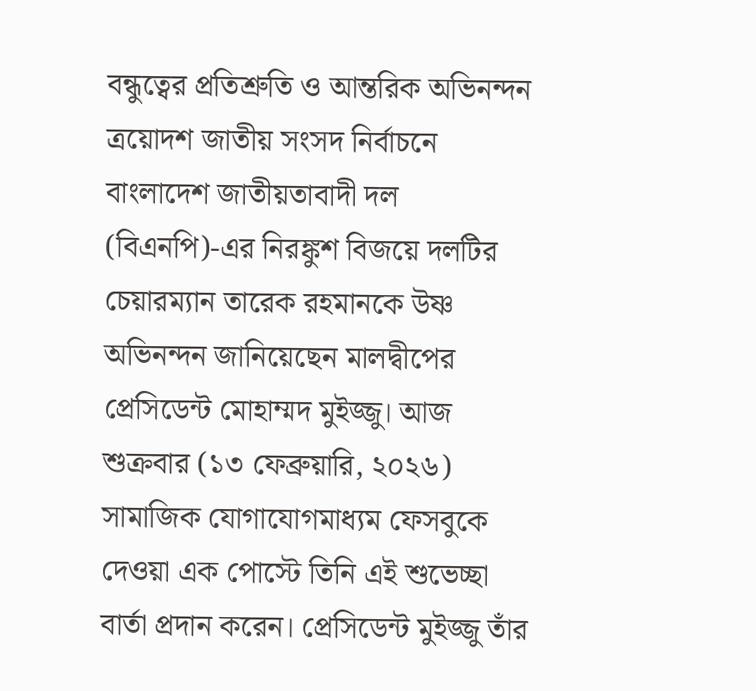বন্ধুত্বের প্রতিশ্রুতি ও আন্তরিক অভিনন্দন ত্রয়োদশ জাতীয় সংসদ নির্বাচনে বাংলাদেশ জাতীয়তাবাদী দল (বিএনপি)-এর নিরঙ্কুশ বিজয়ে দলটির চেয়ারম্যান তারেক রহমানকে উষ্ণ অভিনন্দন জানিয়েছেন মালদ্বীপের প্রেসিডেন্ট মোহাম্মদ মুইজ্জু। আজ শুক্রবার (১৩ ফেব্রুয়ারি, ২০২৬) সামাজিক যোগাযোগমাধ্যম ফেসবুকে দেওয়া এক পোস্টে তিনি এই শুভেচ্ছা বার্তা প্রদান করেন। প্রেসিডেন্ট মুইজ্জু তাঁর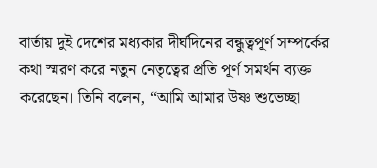বার্তায় দুই দেশের মধ্যকার দীর্ঘদিনের বন্ধুত্বপূর্ণ সম্পর্কের কথা স্মরণ করে নতুন নেতৃত্বের প্রতি পূর্ণ সমর্থন ব্যক্ত করেছেন। তিনি বলেন, “আমি আমার উষ্ণ শুভেচ্ছা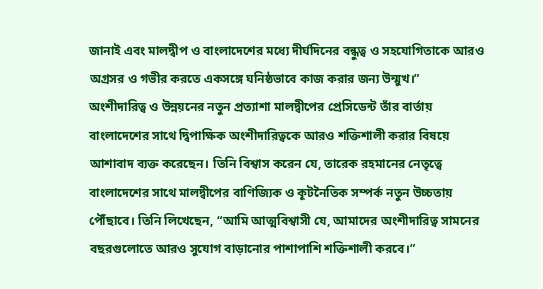জানাই এবং মালদ্বীপ ও বাংলাদেশের মধ্যে দীর্ঘদিনের বন্ধুত্ব ও সহযোগিতাকে আরও অগ্রসর ও গভীর করতে একসঙ্গে ঘনিষ্ঠভাবে কাজ করার জন্য উন্মুখ।”
অংশীদারিত্ব ও উন্নয়নের নতুন প্রত্যাশা মালদ্বীপের প্রেসিডেন্ট তাঁর বার্তায় বাংলাদেশের সাথে দ্বিপাক্ষিক অংশীদারিত্বকে আরও শক্তিশালী করার বিষয়ে আশাবাদ ব্যক্ত করেছেন। তিনি বিশ্বাস করেন যে, তারেক রহমানের নেতৃত্বে বাংলাদেশের সাথে মালদ্বীপের বাণিজ্যিক ও কূটনৈতিক সম্পর্ক নতুন উচ্চতায় পৌঁছাবে। তিনি লিখেছেন, “আমি আত্মবিশ্বাসী যে, আমাদের অংশীদারিত্ব সামনের বছরগুলোতে আরও সুযোগ বাড়ানোর পাশাপাশি শক্তিশালী করবে।”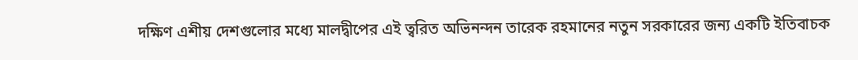দক্ষিণ এশীয় দেশগুলোর মধ্যে মালদ্বীপের এই ত্বরিত অভিনন্দন তারেক রহমানের নতুন সরকারের জন্য একটি ইতিবাচক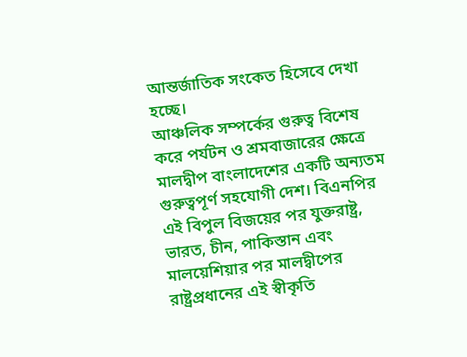আন্তর্জাতিক সংকেত হিসেবে দেখা হচ্ছে।
আঞ্চলিক সম্পর্কের গুরুত্ব বিশেষ করে পর্যটন ও শ্রমবাজারের ক্ষেত্রে মালদ্বীপ বাংলাদেশের একটি অন্যতম গুরুত্বপূর্ণ সহযোগী দেশ। বিএনপির এই বিপুল বিজয়ের পর যুক্তরাষ্ট্র, ভারত, চীন, পাকিস্তান এবং মালয়েশিয়ার পর মালদ্বীপের রাষ্ট্রপ্রধানের এই স্বীকৃতি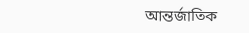আন্তর্জাতিক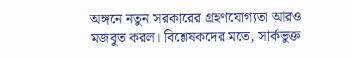অঙ্গনে নতুন সরকারের গ্রহণযোগ্যতা আরও মজবুত করল। বিশ্লেষকদের মতে, সার্কভুক্ত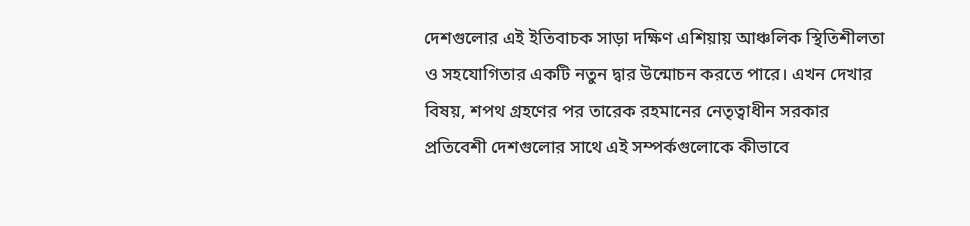দেশগুলোর এই ইতিবাচক সাড়া দক্ষিণ এশিয়ায় আঞ্চলিক স্থিতিশীলতা ও সহযোগিতার একটি নতুন দ্বার উন্মোচন করতে পারে। এখন দেখার বিষয়, শপথ গ্রহণের পর তারেক রহমানের নেতৃত্বাধীন সরকার প্রতিবেশী দেশগুলোর সাথে এই সম্পর্কগুলোকে কীভাবে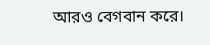আরও বেগবান করে।